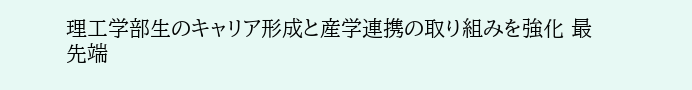理工学部生のキャリア形成と産学連携の取り組みを強化 最先端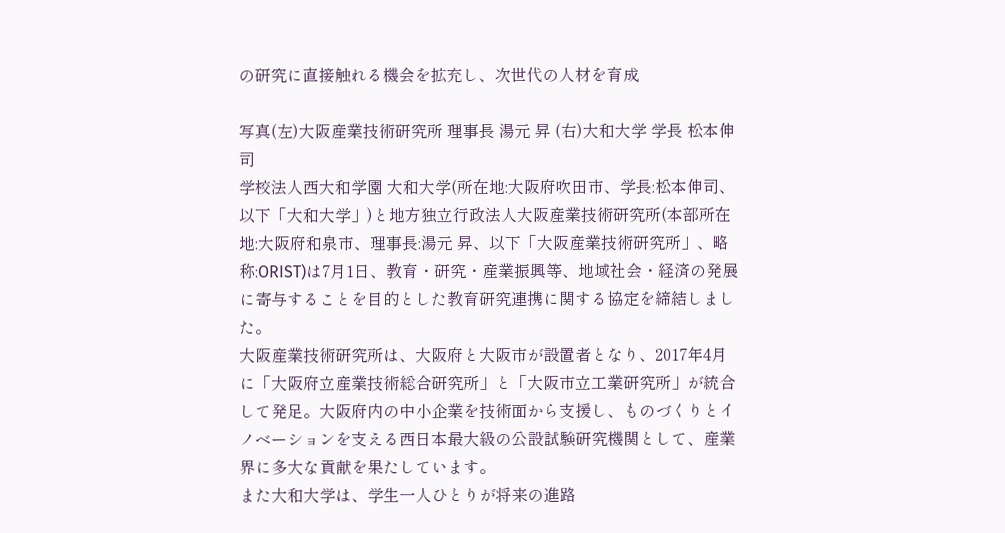の研究に直接触れる機会を拡充し、次世代の人材を育成

写真(左)大阪産業技術研究所 理事長 湯元 昇 (右)大和大学 学長 松本伸司
学校法人西大和学園 大和大学(所在地:大阪府吹田市、学長:松本伸司、以下「大和大学」)と地方独立行政法人大阪産業技術研究所(本部所在地:大阪府和泉市、理事長:湯元 昇、以下「大阪産業技術研究所」、略称:ORIST)は7月1日、教育・研究・産業振興等、地域社会・経済の発展に寄与することを目的とした教育研究連携に関する協定を締結しました。
大阪産業技術研究所は、大阪府と大阪市が設置者となり、2017年4月に「大阪府立産業技術総合研究所」と「大阪市立工業研究所」が統合して発足。大阪府内の中小企業を技術面から支援し、ものづくりとイノベーションを支える西日本最大級の公設試験研究機関として、産業界に多大な貢献を果たしています。
また大和大学は、学生一人ひとりが将来の進路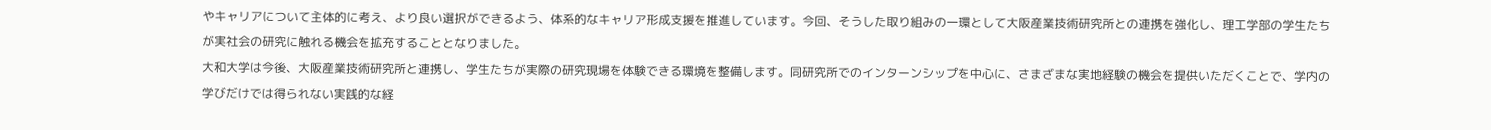やキャリアについて主体的に考え、より良い選択ができるよう、体系的なキャリア形成支援を推進しています。今回、そうした取り組みの一環として大阪産業技術研究所との連携を強化し、理工学部の学生たちが実社会の研究に触れる機会を拡充することとなりました。
大和大学は今後、大阪産業技術研究所と連携し、学生たちが実際の研究現場を体験できる環境を整備します。同研究所でのインターンシップを中心に、さまざまな実地経験の機会を提供いただくことで、学内の学びだけでは得られない実践的な経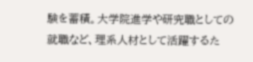験を蓄積。大学院進学や研究職としての就職など、理系人材として活躍するた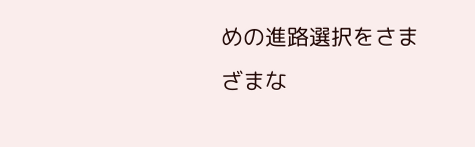めの進路選択をさまざまな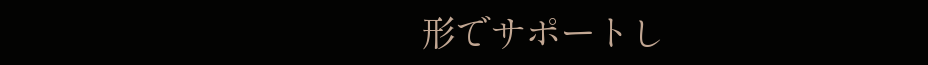形でサポートし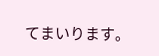てまいります。